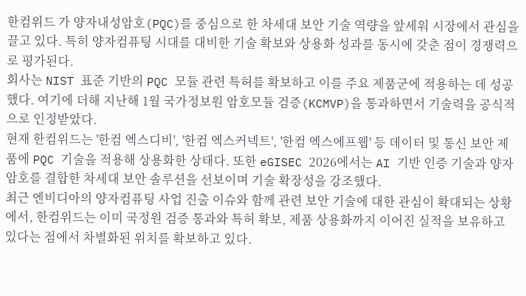한컴위드 가 양자내성암호(PQC)를 중심으로 한 차세대 보안 기술 역량을 앞세워 시장에서 관심을 끌고 있다. 특히 양자컴퓨팅 시대를 대비한 기술 확보와 상용화 성과를 동시에 갖춘 점이 경쟁력으로 평가된다.
회사는 NIST 표준 기반의 PQC 모듈 관련 특허를 확보하고 이를 주요 제품군에 적용하는 데 성공했다. 여기에 더해 지난해 1월 국가정보원 암호모듈 검증(KCMVP)을 통과하면서 기술력을 공식적으로 인정받았다.
현재 한컴위드는 '한컴 엑스디비', '한컴 엑스커넥트', '한컴 엑스에프웹' 등 데이터 및 통신 보안 제품에 PQC 기술을 적용해 상용화한 상태다. 또한 eGISEC 2026에서는 AI 기반 인증 기술과 양자암호를 결합한 차세대 보안 솔루션을 선보이며 기술 확장성을 강조했다.
최근 엔비디아의 양자컴퓨팅 사업 진출 이슈와 함께 관련 보안 기술에 대한 관심이 확대되는 상황에서, 한컴위드는 이미 국정원 검증 통과와 특허 확보, 제품 상용화까지 이어진 실적을 보유하고 있다는 점에서 차별화된 위치를 확보하고 있다.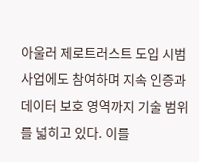아울러 제로트러스트 도입 시범사업에도 참여하며 지속 인증과 데이터 보호 영역까지 기술 범위를 넓히고 있다. 이를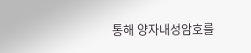통해 양자내성암호를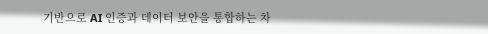기반으로 AI 인증과 데이터 보안을 통합하는 차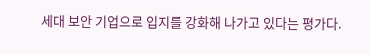세대 보안 기업으로 입지를 강화해 나가고 있다는 평가다.